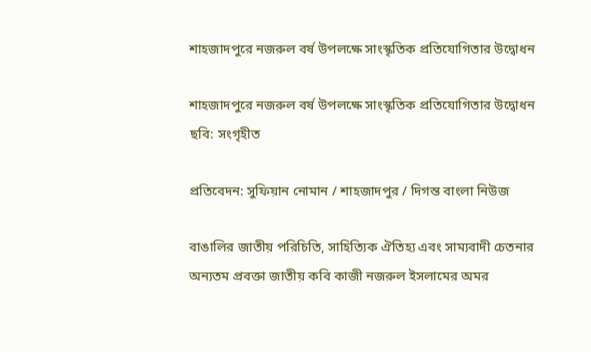শাহজাদপুরে নজরুল বর্ষ উপলক্ষে সাংস্কৃতিক প্রতিযোগিতার উদ্বোধন

শাহজাদপুরে নজরুল বর্ষ উপলক্ষে সাংস্কৃতিক প্রতিযোগিতার উদ্বোধন
ছবি: সংগৃহীত

প্রতিবেদন: সুফিয়ান নোমান / শাহজাদপুর / দিগন্ত বাংলা নিউজ

বাঙালির জাতীয় পরিচিতি, সাহিত্যিক ঐতিহ্য এবং সাম্যবাদী চেতনার অন্যতম প্রবক্তা জাতীয় কবি কাজী নজরুল ইসলামের অমর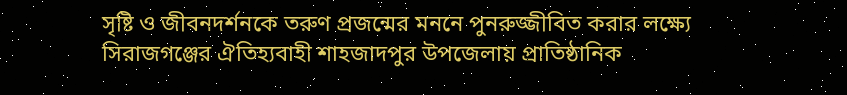সৃষ্টি ও জীবনদর্শনকে তরুণ প্রজন্মের মননে পুনরুজ্জীবিত করার লক্ষ্যে সিরাজগঞ্জের ঐতিহ্যবাহী শাহজাদপুর উপজেলায় প্রাতিষ্ঠানিক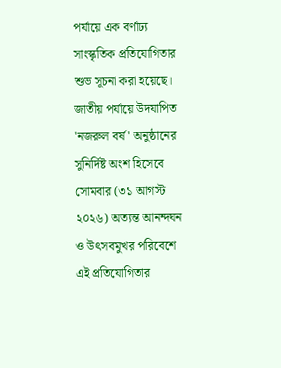পর্যায়ে এক বর্ণাঢ্য সাংস্কৃতিক প্রতিযোগিতার শুভ সূচনা করা হয়েছে। জাতীয় পর্যায়ে উদযাপিত 'নজরুল বর্ষ' অনুষ্ঠানের সুনির্দিষ্ট অংশ হিসেবে সোমবার (৩১ আগস্ট ২০২৬) অত্যন্ত আনন্দঘন ও উৎসবমুখর পরিবেশে এই প্রতিযোগিতার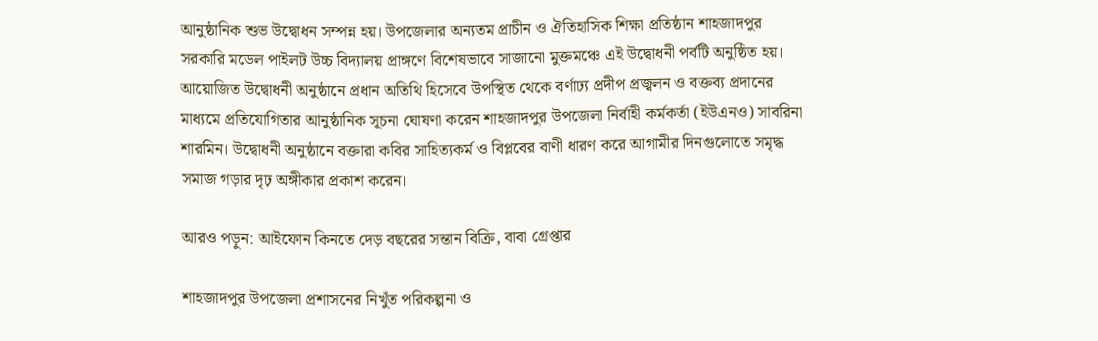আনুষ্ঠানিক শুভ উদ্বোধন সম্পন্ন হয়। উপজেলার অন্যতম প্রাচীন ও ঐতিহাসিক শিক্ষা প্রতিষ্ঠান শাহজাদপুর সরকারি মডেল পাইলট উচ্চ বিদ্যালয় প্রাঙ্গণে বিশেষভাবে সাজানো মুক্তমঞ্চে এই উদ্বোধনী পর্বটি অনুষ্ঠিত হয়। আয়োজিত উদ্বোধনী অনুষ্ঠানে প্রধান অতিথি হিসেবে উপস্থিত থেকে বর্ণাঢ্য প্রদীপ প্রজ্বলন ও বক্তব্য প্রদানের মাধ্যমে প্রতিযোগিতার আনুষ্ঠানিক সূচনা ঘোষণা করেন শাহজাদপুর উপজেলা নির্বাহী কর্মকর্তা (ইউএনও) সাবরিনা শারমিন। উদ্বোধনী অনুষ্ঠানে বক্তারা কবির সাহিত্যকর্ম ও বিপ্লবের বাণী ধারণ করে আগামীর দিনগুলোতে সমৃদ্ধ সমাজ গড়ার দৃঢ় অঙ্গীকার প্রকাশ করেন।

আরও পড়ুন: আইফোন কিনতে দেড় বছরের সন্তান বিক্রি, বাবা গ্রেপ্তার

শাহজাদপুর উপজেলা প্রশাসনের নিখুঁত পরিকল্পনা ও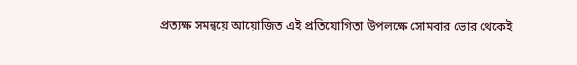প্রত্যক্ষ সমন্বয়ে আয়োজিত এই প্রতিযোগিতা উপলক্ষে সোমবার ভোর থেকেই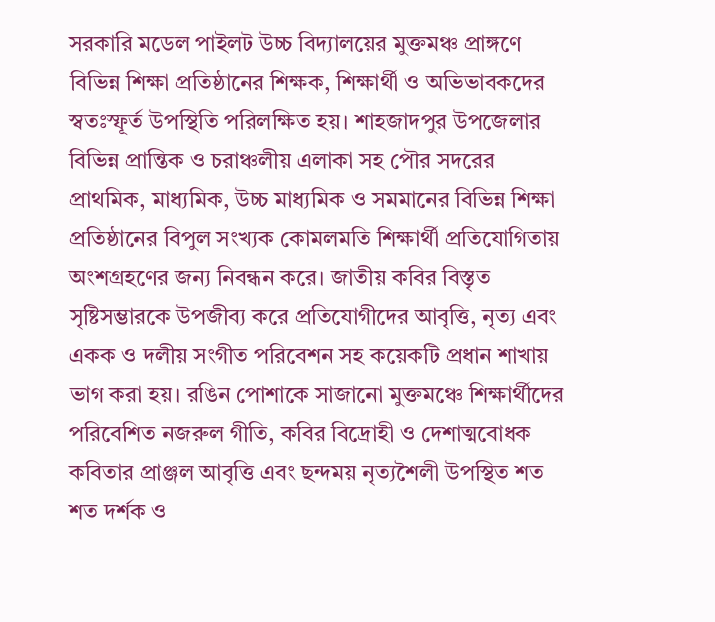সরকারি মডেল পাইলট উচ্চ বিদ্যালয়ের মুক্তমঞ্চ প্রাঙ্গণে বিভিন্ন শিক্ষা প্রতিষ্ঠানের শিক্ষক, শিক্ষার্থী ও অভিভাবকদের স্বতঃস্ফূর্ত উপস্থিতি পরিলক্ষিত হয়। শাহজাদপুর উপজেলার বিভিন্ন প্রান্তিক ও চরাঞ্চলীয় এলাকা সহ পৌর সদরের প্রাথমিক, মাধ্যমিক, উচ্চ মাধ্যমিক ও সমমানের বিভিন্ন শিক্ষা প্রতিষ্ঠানের বিপুল সংখ্যক কোমলমতি শিক্ষার্থী প্রতিযোগিতায় অংশগ্রহণের জন্য নিবন্ধন করে। জাতীয় কবির বিস্তৃত সৃষ্টিসম্ভারকে উপজীব্য করে প্রতিযোগীদের আবৃত্তি, নৃত্য এবং একক ও দলীয় সংগীত পরিবেশন সহ কয়েকটি প্রধান শাখায় ভাগ করা হয়। রঙিন পোশাকে সাজানো মুক্তমঞ্চে শিক্ষার্থীদের পরিবেশিত নজরুল গীতি, কবির বিদ্রোহী ও দেশাত্মবোধক কবিতার প্রাঞ্জল আবৃত্তি এবং ছন্দময় নৃত্যশৈলী উপস্থিত শত শত দর্শক ও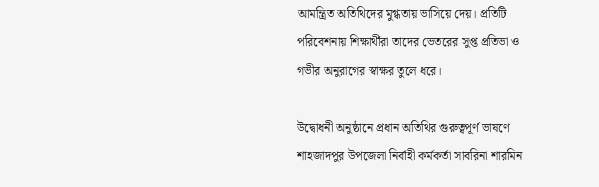আমন্ত্রিত অতিথিদের মুগ্ধতায় ভাসিয়ে দেয়। প্রতিটি পরিবেশনায় শিক্ষার্থীরা তাদের ভেতরের সুপ্ত প্রতিভা ও গভীর অনুরাগের স্বাক্ষর তুলে ধরে।

উদ্বোধনী অনুষ্ঠানে প্রধান অতিথির গুরুত্বপূর্ণ ভাষণে শাহজাদপুর উপজেলা নির্বাহী কর্মকর্তা সাবরিনা শারমিন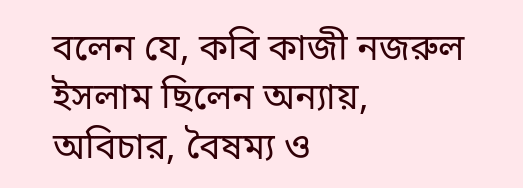বলেন যে, কবি কাজী নজরুল ইসলাম ছিলেন অন্যায়, অবিচার, বৈষম্য ও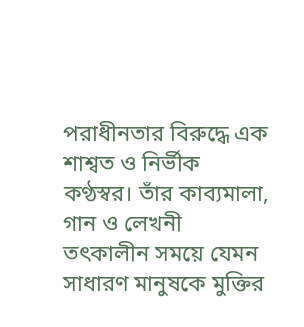পরাধীনতার বিরুদ্ধে এক শাশ্বত ও নির্ভীক কণ্ঠস্বর। তাঁর কাব্যমালা, গান ও লেখনী তৎকালীন সময়ে যেমন সাধারণ মানুষকে মুক্তির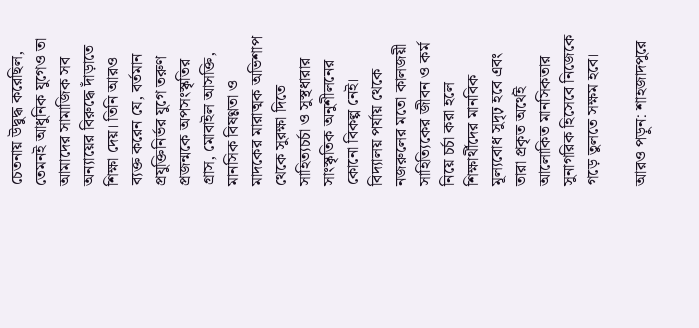চেতনায় উদ্বুদ্ধ করেছিল, তেমনই আধুনিক যুগেও তা আমাদের সামাজিক সব অন্যায়ের বিরুদ্ধে দাঁড়াতে শিক্ষা দেয়। তিনি আরও ব্যক্ত করেন যে, বর্তমান প্রযুক্তিনির্ভর যুগে তরুণ প্রজন্মকে অপসংস্কৃতির গ্রাস, মোবাইল আসক্তি, মানসিক বিষণ্ণতা ও মাদকের মারাত্মক অভিশাপ থেকে সুরক্ষা দিতে সাহিত্যচর্চা ও সুস্থধারার সাংস্কৃতিক অনুশীলনের কোনো বিকল্প নেই। বিদ্যালয় পর্যায় থেকে নজরুলের মতো কালজয়ী সাহিত্যিকের জীবন ও কর্ম নিয়ে চর্চা করা হলে শিক্ষার্থীদের মানবিক মূল্যবোধ সুদৃঢ় হবে এবং তারা প্রকৃত অর্থেই আলোকিত মানসিকতার সুনাগরিক হিসেবে নিজেকে গড়ে তুলতে সক্ষম হবে।

আরও পড়ুন: শাহজাদপুরে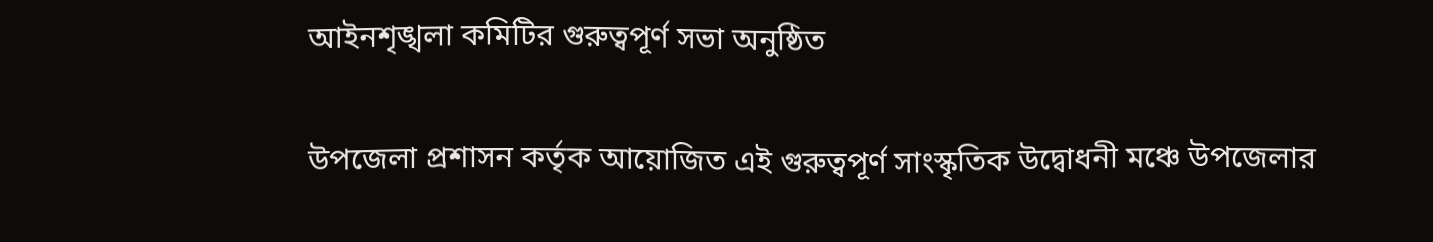আইনশৃঙ্খলা কমিটির গুরুত্বপূর্ণ সভা অনুষ্ঠিত

উপজেলা প্রশাসন কর্তৃক আয়োজিত এই গুরুত্বপূর্ণ সাংস্কৃতিক উদ্বোধনী মঞ্চে উপজেলার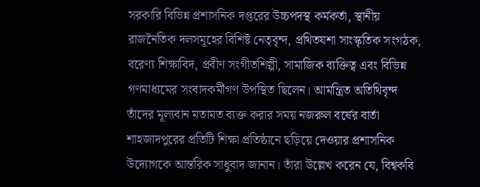সরকারি বিভিন্ন প্রশাসনিক দপ্তরের উচ্চপদস্থ কর্মকর্তা, স্থানীয় রাজনৈতিক দলসমূহের বিশিষ্ট নেতৃবৃন্দ, প্রথিতযশা সাংস্কৃতিক সংগঠক, বরেণ্য শিক্ষাবিদ, প্রবীণ সংগীতশিল্পী, সামাজিক ব্যক্তিত্ব এবং বিভিন্ন গণমাধ্যমের সংবাদকর্মীগণ উপস্থিত ছিলেন। আমন্ত্রিত অতিথিবৃন্দ তাঁদের মূল্যবান মতামত ব্যক্ত করার সময় নজরুল বর্ষের বার্তা শাহজাদপুরের প্রতিটি শিক্ষা প্রতিষ্ঠানে ছড়িয়ে দেওয়ার প্রশাসনিক উদ্যোগকে আন্তরিক সাধুবাদ জানান। তাঁরা উল্লেখ করেন যে, বিশ্বকবি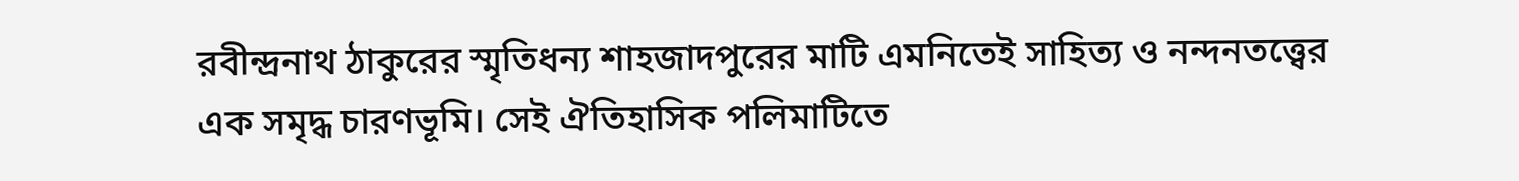রবীন্দ্রনাথ ঠাকুরের স্মৃতিধন্য শাহজাদপুরের মাটি এমনিতেই সাহিত্য ও নন্দনতত্ত্বের এক সমৃদ্ধ চারণভূমি। সেই ঐতিহাসিক পলিমাটিতে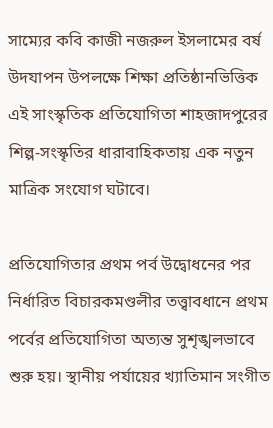সাম্যের কবি কাজী নজরুল ইসলামের বর্ষ উদযাপন উপলক্ষে শিক্ষা প্রতিষ্ঠানভিত্তিক এই সাংস্কৃতিক প্রতিযোগিতা শাহজাদপুরের শিল্প-সংস্কৃতির ধারাবাহিকতায় এক নতুন মাত্রিক সংযোগ ঘটাবে।

প্রতিযোগিতার প্রথম পর্ব উদ্বোধনের পর নির্ধারিত বিচারকমণ্ডলীর তত্ত্বাবধানে প্রথম পর্বের প্রতিযোগিতা অত্যন্ত সুশৃঙ্খলভাবে শুরু হয়। স্থানীয় পর্যায়ের খ্যাতিমান সংগীত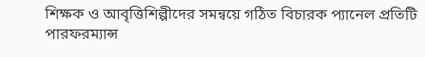শিক্ষক ও আবৃত্তিশিল্পীদের সমন্বয়ে গঠিত বিচারক প্যানেল প্রতিটি পারফরম্যান্স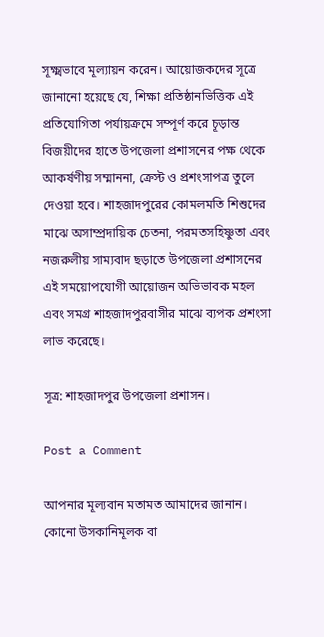সূক্ষ্মভাবে মূল্যায়ন করেন। আয়োজকদের সূত্রে জানানো হয়েছে যে, শিক্ষা প্রতিষ্ঠানভিত্তিক এই প্রতিযোগিতা পর্যায়ক্রমে সম্পূর্ণ করে চূড়ান্ত বিজয়ীদের হাতে উপজেলা প্রশাসনের পক্ষ থেকে আকর্ষণীয় সম্মাননা, ক্রেস্ট ও প্রশংসাপত্র তুলে দেওয়া হবে। শাহজাদপুরের কোমলমতি শিশুদের মাঝে অসাম্প্রদায়িক চেতনা, পরমতসহিষ্ণুতা এবং নজরুলীয় সাম্যবাদ ছড়াতে উপজেলা প্রশাসনের এই সময়োপযোগী আয়োজন অভিভাবক মহল এবং সমগ্র শাহজাদপুরবাসীর মাঝে ব্যপক প্রশংসা লাভ করেছে।

সূত্র: শাহজাদপুর উপজেলা প্রশাসন।

Post a Comment

আপনার মূল্যবান মতামত আমাদের জানান। কোনো উসকানিমূলক বা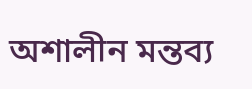অশালীন মন্তব্য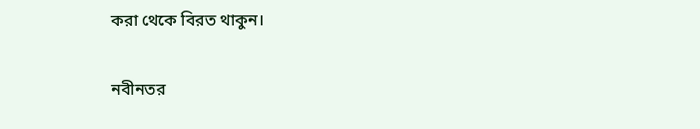করা থেকে বিরত থাকুন।

নবীনতর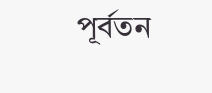পূর্বতন